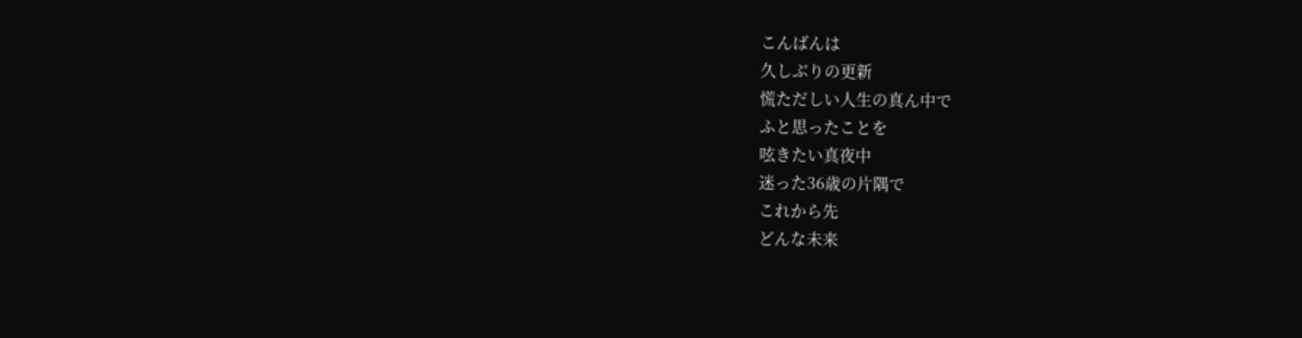こんばんは
久しぶりの更新
慌ただしい人生の真ん中で
ふと思ったことを
呟きたい真夜中
迷った36歳の片隅で
これから先
どんな未来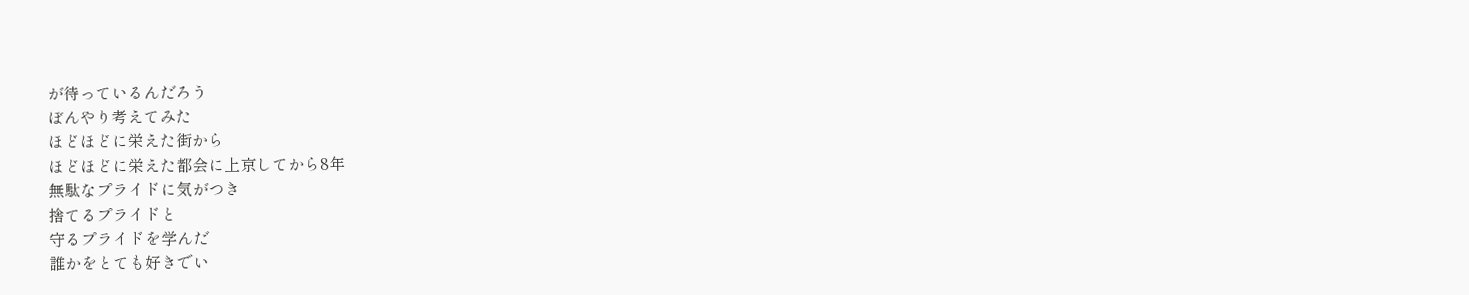が待っているんだろう
ぼんやり考えてみた
ほどほどに栄えた街から
ほどほどに栄えた都会に上京してから8年
無駄なプライドに気がつき
捨てるプライドと
守るプライドを学んだ
誰かをとても好きでい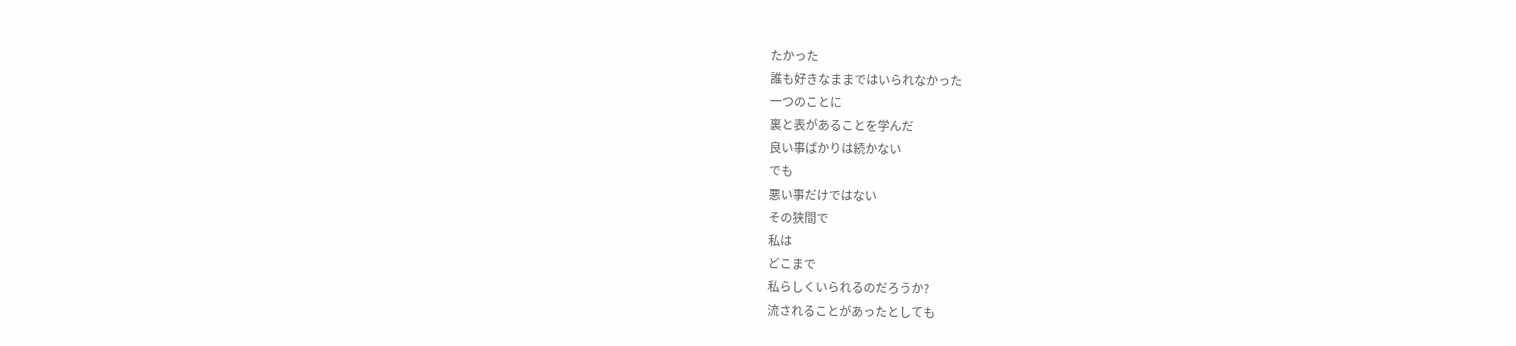たかった
誰も好きなままではいられなかった
一つのことに
裏と表があることを学んだ
良い事ばかりは続かない
でも
悪い事だけではない
その狭間で
私は
どこまで
私らしくいられるのだろうか?
流されることがあったとしても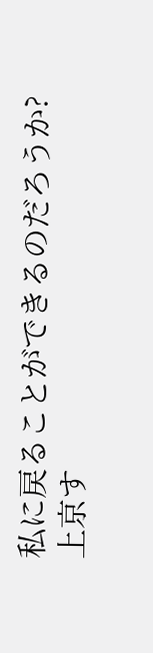私に戻ることができるのだろうか?
上京す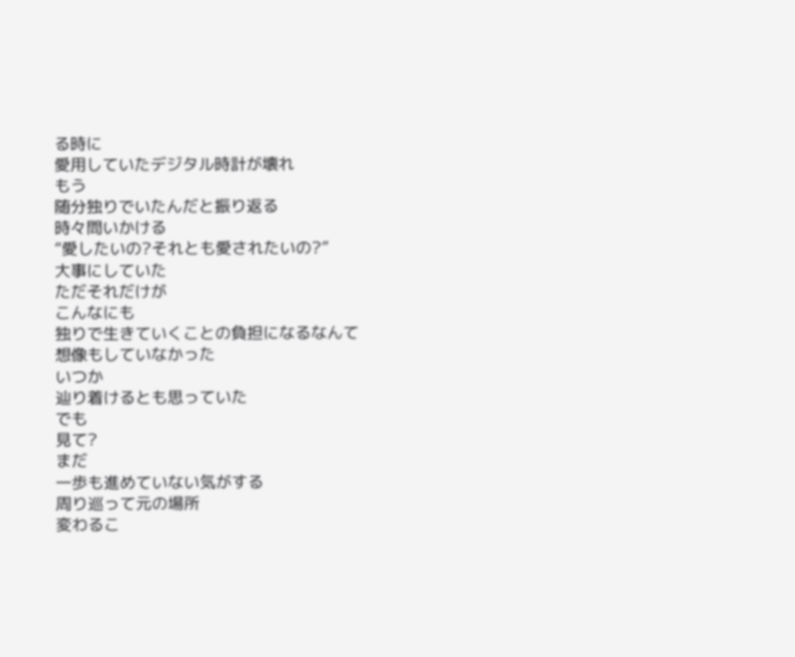る時に
愛用していたデジタル時計が壊れ
もう
随分独りでいたんだと振り返る
時々問いかける
“愛したいの?それとも愛されたいの?”
大事にしていた
ただそれだけが
こんなにも
独りで生きていくことの負担になるなんて
想像もしていなかった
いつか
辿り着けるとも思っていた
でも
見て?
まだ
一歩も進めていない気がする
周り巡って元の場所
変わるこ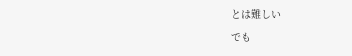とは難しい
でも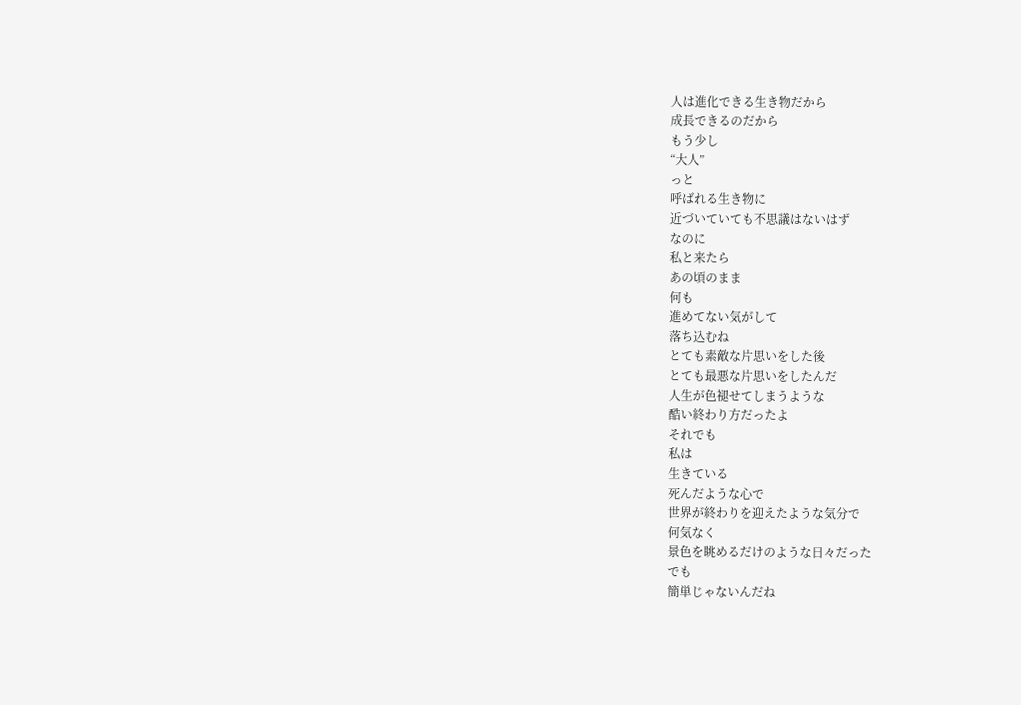人は進化できる生き物だから
成長できるのだから
もう少し
“大人”
っと
呼ばれる生き物に
近づいていても不思議はないはず
なのに
私と来たら
あの頃のまま
何も
進めてない気がして
落ち込むね
とても素敵な片思いをした後
とても最悪な片思いをしたんだ
人生が色褪せてしまうような
酷い終わり方だったよ
それでも
私は
生きている
死んだような心で
世界が終わりを迎えたような気分で
何気なく
景色を眺めるだけのような日々だった
でも
簡単じゃないんだね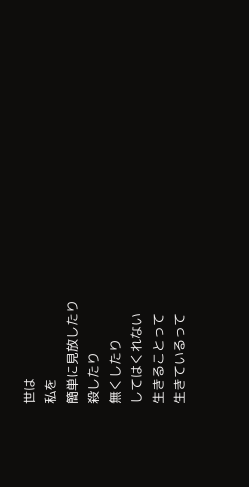世は
私を
簡単に見放したり
殺したり
無くしたり
してはくれない
生きることって
生きているって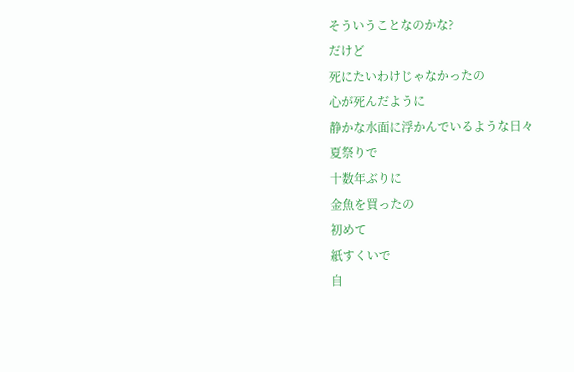そういうことなのかな?
だけど
死にたいわけじゃなかったの
心が死んだように
静かな水面に浮かんでいるような日々
夏祭りで
十数年ぶりに
金魚を買ったの
初めて
紙すくいで
自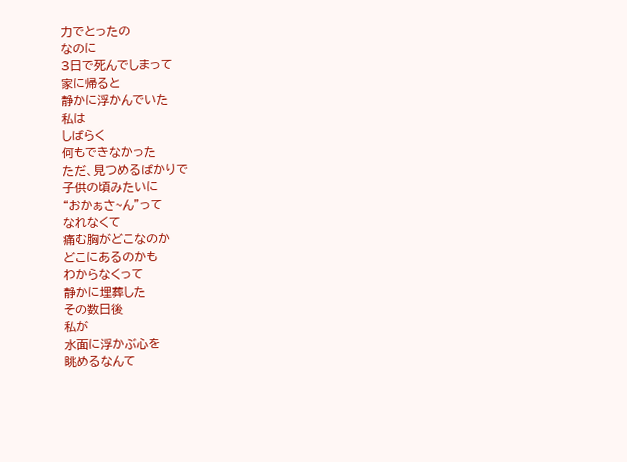力でとったの
なのに
3日で死んでしまって
家に帰ると
静かに浮かんでいた
私は
しばらく
何もできなかった
ただ、見つめるばかりで
子供の頃みたいに
“おかぁさ~ん”って
なれなくて
痛む胸がどこなのか
どこにあるのかも
わからなくって
静かに埋葬した
その数日後
私が
水面に浮かぶ心を
眺めるなんて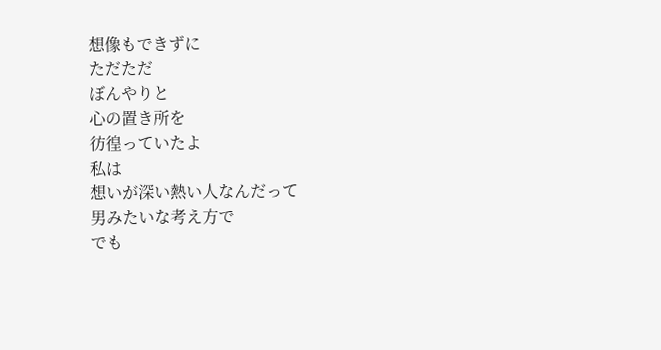想像もできずに
ただただ
ぼんやりと
心の置き所を
彷徨っていたよ
私は
想いが深い熱い人なんだって
男みたいな考え方で
でも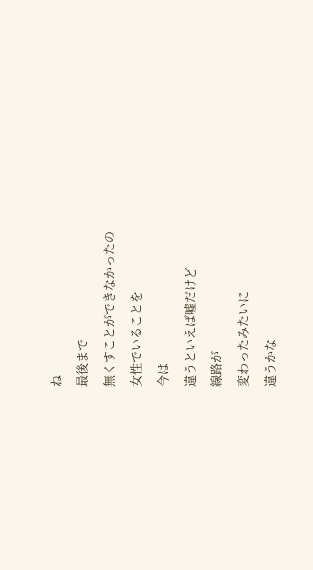ね
最後まで
無くすことができなかったの
女性でいることを
今は
違うといえば嘘だけど
線路が
変わったみたいに
違うかな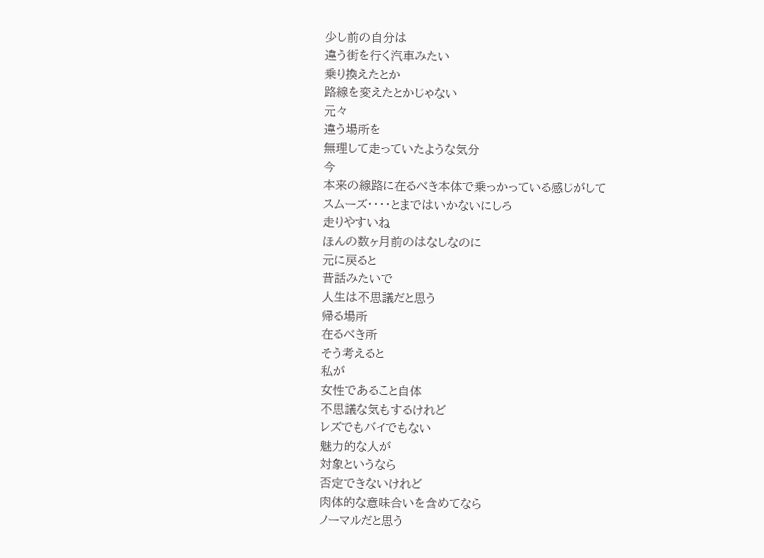少し前の自分は
違う街を行く汽車みたい
乗り換えたとか
路線を変えたとかじゃない
元々
違う場所を
無理して走っていたような気分
今
本来の線路に在るべき本体で乗っかっている感じがして
スムーズ・・・・とまではいかないにしろ
走りやすいね
ほんの数ヶ月前のはなしなのに
元に戻ると
昔話みたいで
人生は不思議だと思う
帰る場所
在るべき所
そう考えると
私が
女性であること自体
不思議な気もするけれど
レズでもバイでもない
魅力的な人が
対象というなら
否定できないけれど
肉体的な意味合いを含めてなら
ノーマルだと思う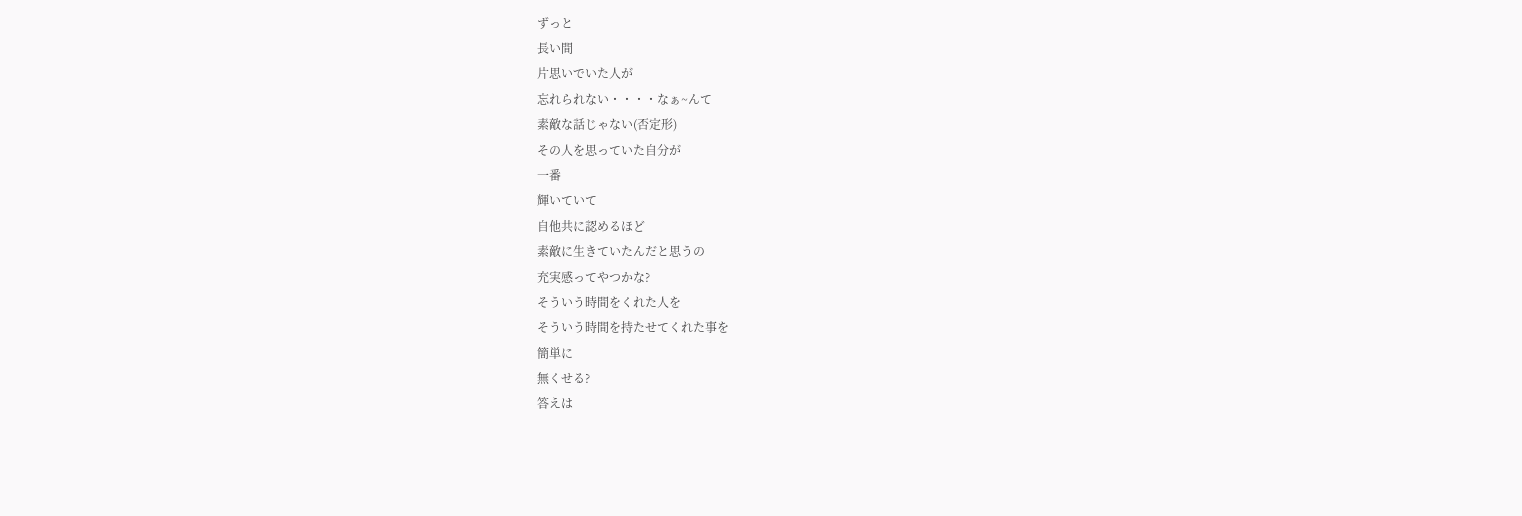ずっと
長い間
片思いでいた人が
忘れられない・・・・なぁ~んて
素敵な話じゃない(否定形)
その人を思っていた自分が
一番
輝いていて
自他共に認めるほど
素敵に生きていたんだと思うの
充実感ってやつかな?
そういう時間をくれた人を
そういう時間を持たせてくれた事を
簡単に
無くせる?
答えは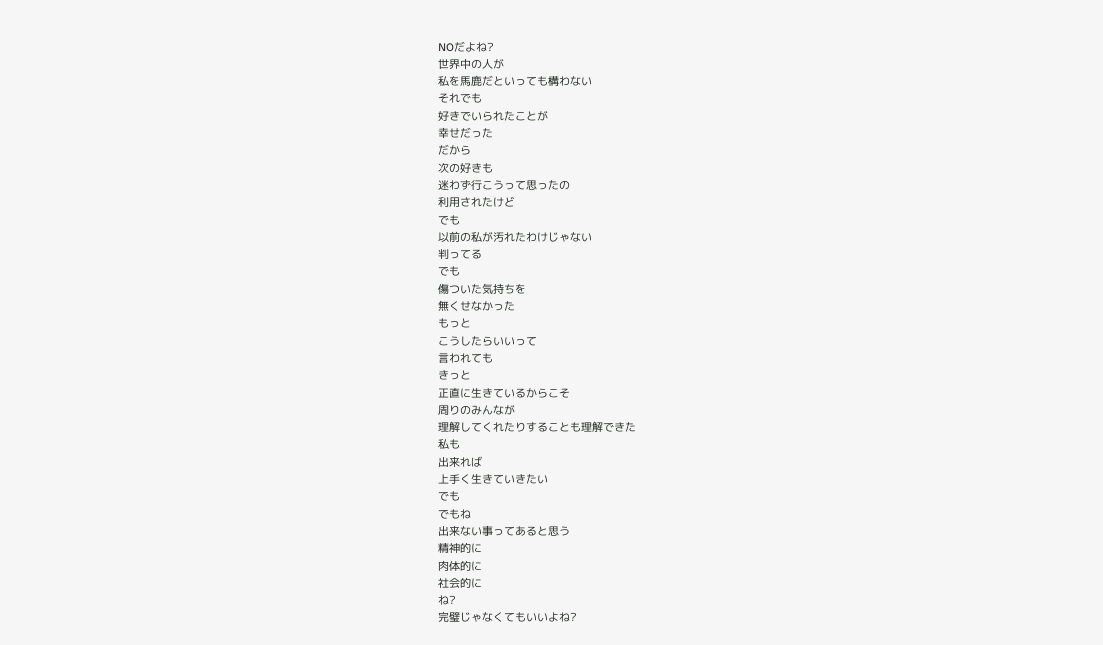NOだよね?
世界中の人が
私を馬鹿だといっても構わない
それでも
好きでいられたことが
幸せだった
だから
次の好きも
迷わず行こうって思ったの
利用されたけど
でも
以前の私が汚れたわけじゃない
判ってる
でも
傷ついた気持ちを
無くせなかった
もっと
こうしたらいいって
言われても
きっと
正直に生きているからこそ
周りのみんなが
理解してくれたりすることも理解できた
私も
出来れば
上手く生きていきたい
でも
でもね
出来ない事ってあると思う
精神的に
肉体的に
社会的に
ね?
完璧じゃなくてもいいよね?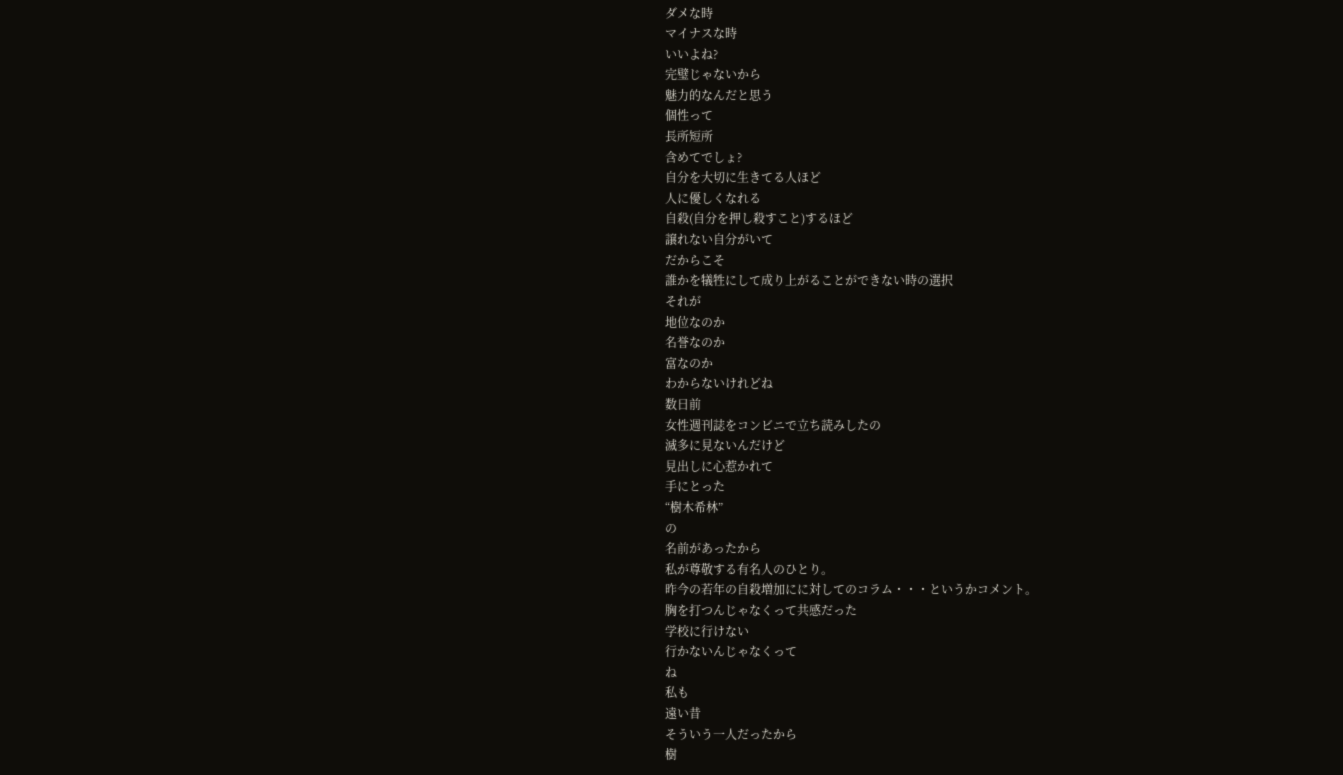ダメな時
マイナスな時
いいよね?
完璧じゃないから
魅力的なんだと思う
個性って
長所短所
含めてでしょ?
自分を大切に生きてる人ほど
人に優しくなれる
自殺(自分を押し殺すこと)するほど
譲れない自分がいて
だからこそ
誰かを犠牲にして成り上がることができない時の選択
それが
地位なのか
名誉なのか
富なのか
わからないけれどね
数日前
女性週刊誌をコンビニで立ち読みしたの
滅多に見ないんだけど
見出しに心惹かれて
手にとった
“樹木希林”
の
名前があったから
私が尊敬する有名人のひとり。
昨今の若年の自殺増加にに対してのコラム・・・というかコメント。
胸を打つんじゃなくって共感だった
学校に行けない
行かないんじゃなくって
ね
私も
遠い昔
そういう一人だったから
樹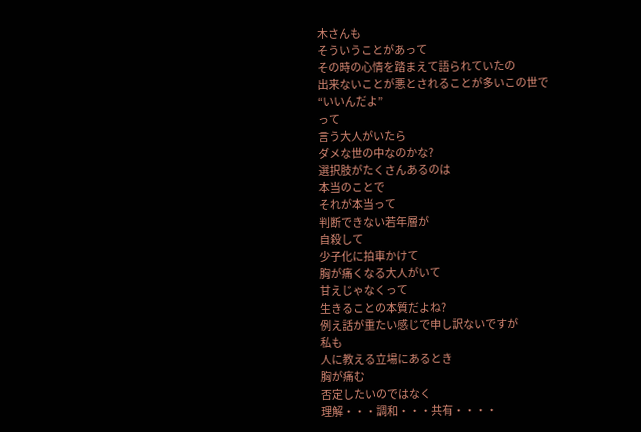木さんも
そういうことがあって
その時の心情を踏まえて語られていたの
出来ないことが悪とされることが多いこの世で
“いいんだよ”
って
言う大人がいたら
ダメな世の中なのかな?
選択肢がたくさんあるのは
本当のことで
それが本当って
判断できない若年層が
自殺して
少子化に拍車かけて
胸が痛くなる大人がいて
甘えじゃなくって
生きることの本質だよね?
例え話が重たい感じで申し訳ないですが
私も
人に教える立場にあるとき
胸が痛む
否定したいのではなく
理解・・・調和・・・共有・・・・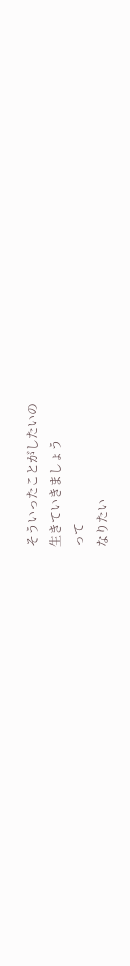そういったことがしたいの
生きていきましょう
って
なりたい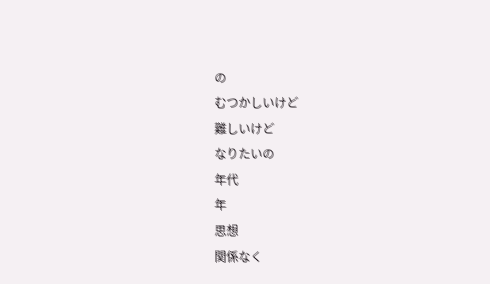の
むつかしいけど
難しいけど
なりたいの
年代
年
思想
関係なく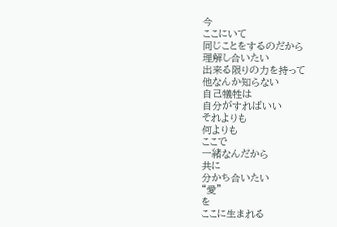今
ここにいて
同じことをするのだから
理解し合いたい
出来る限りの力を持って
他なんか知らない
自己犠牲は
自分がすればいい
それよりも
何よりも
ここで
一緒なんだから
共に
分かち合いたい
“愛”
を
ここに生まれる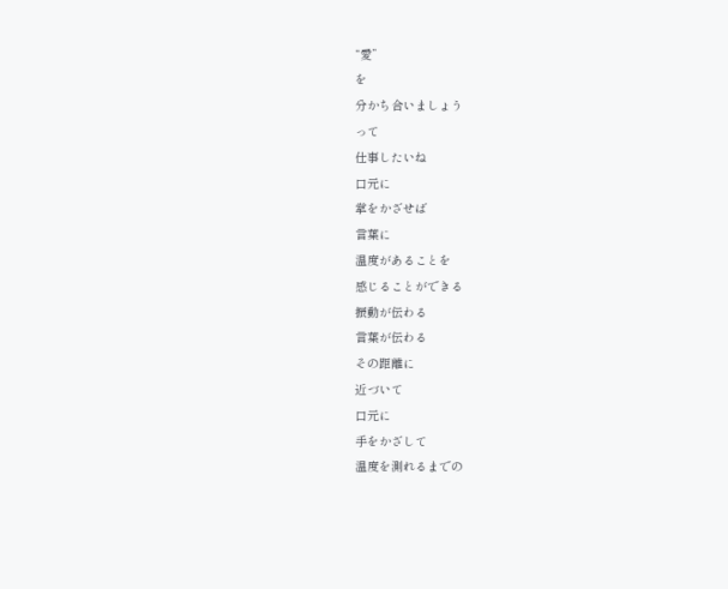“愛”
を
分かち合いましょう
って
仕事したいね
口元に
掌をかざせば
言葉に
温度があることを
感じることができる
振動が伝わる
言葉が伝わる
その距離に
近づいて
口元に
手をかざして
温度を測れるまでの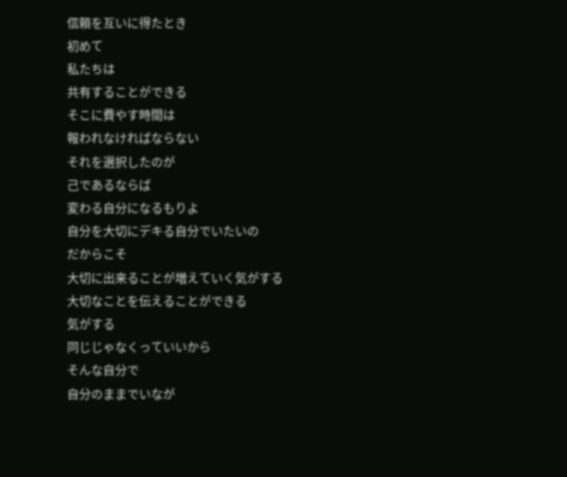信頼を互いに得たとき
初めて
私たちは
共有することができる
そこに費やす時間は
報われなければならない
それを選択したのが
己であるならば
変わる自分になるもりよ
自分を大切にデキる自分でいたいの
だからこそ
大切に出来ることが増えていく気がする
大切なことを伝えることができる
気がする
同じじゃなくっていいから
そんな自分で
自分のままでいなが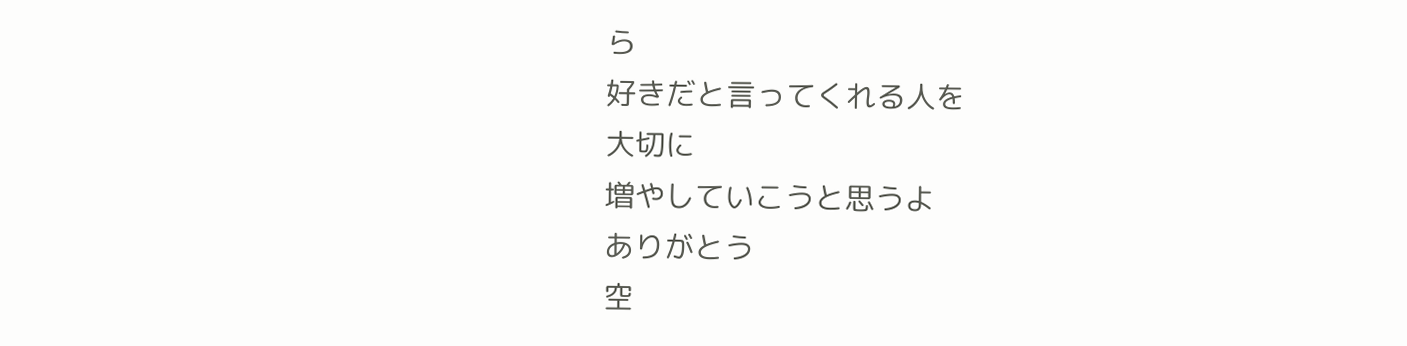ら
好きだと言ってくれる人を
大切に
増やしていこうと思うよ
ありがとう
空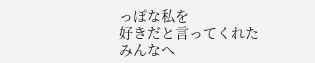っぽな私を
好きだと言ってくれた
みんなへ